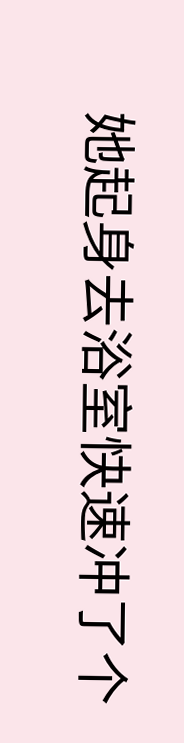她起身去浴室快速冲了个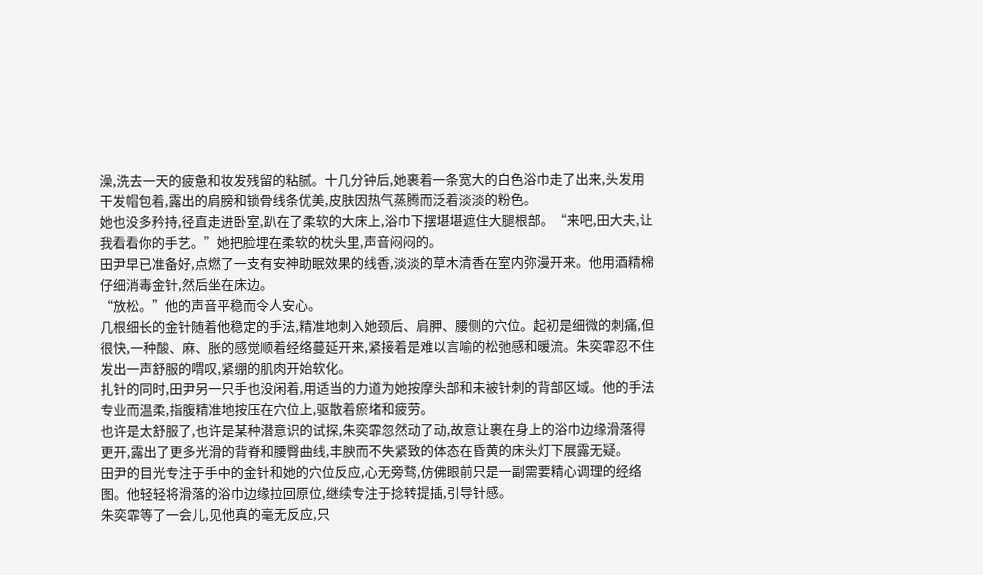澡,洗去一天的疲惫和妆发残留的粘腻。十几分钟后,她裹着一条宽大的白色浴巾走了出来,头发用干发帽包着,露出的肩膀和锁骨线条优美,皮肤因热气蒸腾而泛着淡淡的粉色。
她也没多矜持,径直走进卧室,趴在了柔软的大床上,浴巾下摆堪堪遮住大腿根部。“来吧,田大夫,让我看看你的手艺。”她把脸埋在柔软的枕头里,声音闷闷的。
田尹早已准备好,点燃了一支有安神助眠效果的线香,淡淡的草木清香在室内弥漫开来。他用酒精棉仔细消毒金针,然后坐在床边。
“放松。”他的声音平稳而令人安心。
几根细长的金针随着他稳定的手法,精准地刺入她颈后、肩胛、腰侧的穴位。起初是细微的刺痛,但很快,一种酸、麻、胀的感觉顺着经络蔓延开来,紧接着是难以言喻的松弛感和暖流。朱奕霏忍不住发出一声舒服的喟叹,紧绷的肌肉开始软化。
扎针的同时,田尹另一只手也没闲着,用适当的力道为她按摩头部和未被针刺的背部区域。他的手法专业而温柔,指腹精准地按压在穴位上,驱散着瘀堵和疲劳。
也许是太舒服了,也许是某种潜意识的试探,朱奕霏忽然动了动,故意让裹在身上的浴巾边缘滑落得更开,露出了更多光滑的背脊和腰臀曲线,丰腴而不失紧致的体态在昏黄的床头灯下展露无疑。
田尹的目光专注于手中的金针和她的穴位反应,心无旁骛,仿佛眼前只是一副需要精心调理的经络图。他轻轻将滑落的浴巾边缘拉回原位,继续专注于捻转提插,引导针感。
朱奕霏等了一会儿,见他真的毫无反应,只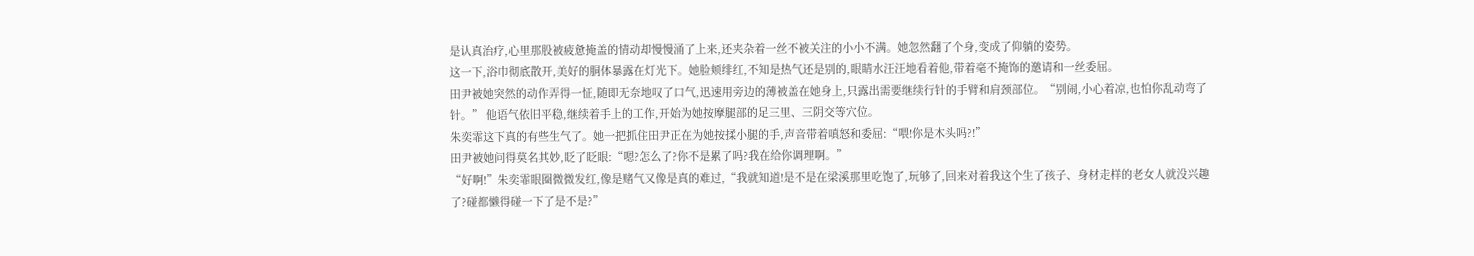是认真治疗,心里那股被疲惫掩盖的情动却慢慢涌了上来,还夹杂着一丝不被关注的小小不满。她忽然翻了个身,变成了仰躺的姿势。
这一下,浴巾彻底散开,美好的胴体暴露在灯光下。她脸颊绯红,不知是热气还是别的,眼睛水汪汪地看着他,带着毫不掩饰的邀请和一丝委屈。
田尹被她突然的动作弄得一怔,随即无奈地叹了口气,迅速用旁边的薄被盖在她身上,只露出需要继续行针的手臂和肩颈部位。“别闹,小心着凉,也怕你乱动弯了针。” 他语气依旧平稳,继续着手上的工作,开始为她按摩腿部的足三里、三阴交等穴位。
朱奕霏这下真的有些生气了。她一把抓住田尹正在为她按揉小腿的手,声音带着嗔怒和委屈:“喂!你是木头吗?!”
田尹被她问得莫名其妙,眨了眨眼:“嗯?怎么了?你不是累了吗?我在给你调理啊。”
“好啊!”朱奕霏眼圈微微发红,像是赌气又像是真的难过,“我就知道!是不是在梁溪那里吃饱了,玩够了,回来对着我这个生了孩子、身材走样的老女人就没兴趣了?碰都懒得碰一下了是不是?”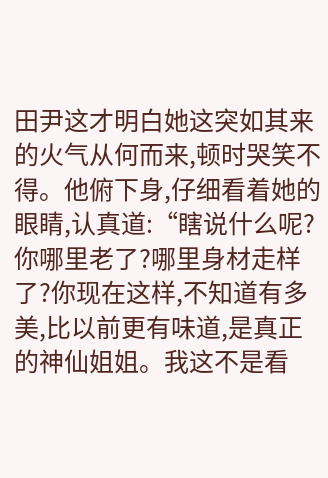田尹这才明白她这突如其来的火气从何而来,顿时哭笑不得。他俯下身,仔细看着她的眼睛,认真道:“瞎说什么呢?你哪里老了?哪里身材走样了?你现在这样,不知道有多美,比以前更有味道,是真正的神仙姐姐。我这不是看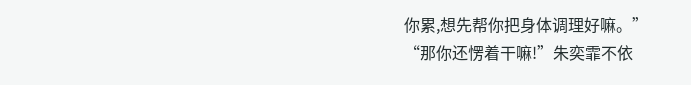你累,想先帮你把身体调理好嘛。”
“那你还愣着干嘛!”朱奕霏不依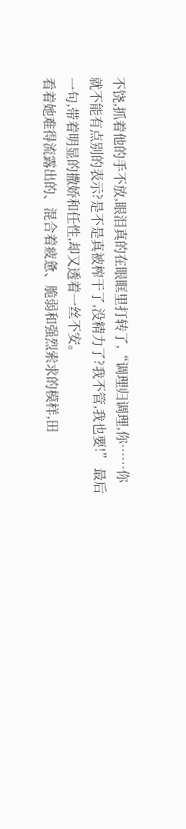不饶,抓着他的手不放,眼泪真的在眼眶里打转了,“调理归调理,你……你就不能有点别的表示?是不是真被榨干了,没精力了?我不管,我也要!” 最后一句,带着明显的撒娇和任性,却又透着一丝不安。
看着她难得流露出的、混合着疲惫、脆弱和强烈索求的模样,田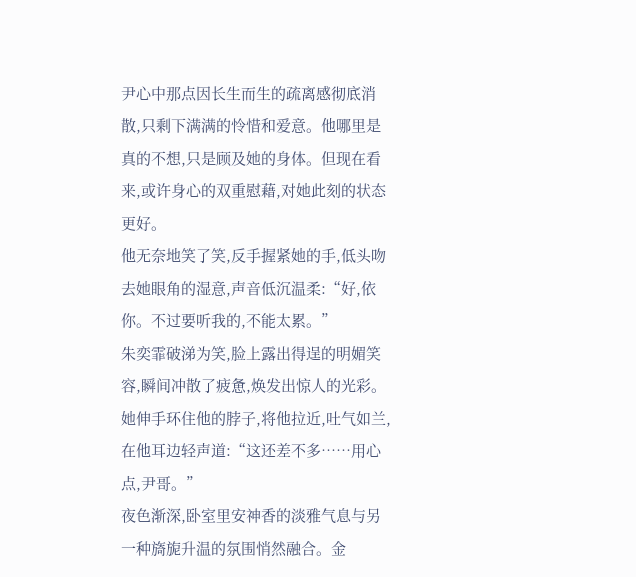尹心中那点因长生而生的疏离感彻底消散,只剩下满满的怜惜和爱意。他哪里是真的不想,只是顾及她的身体。但现在看来,或许身心的双重慰藉,对她此刻的状态更好。
他无奈地笑了笑,反手握紧她的手,低头吻去她眼角的湿意,声音低沉温柔:“好,依你。不过要听我的,不能太累。”
朱奕霏破涕为笑,脸上露出得逞的明媚笑容,瞬间冲散了疲惫,焕发出惊人的光彩。她伸手环住他的脖子,将他拉近,吐气如兰,在他耳边轻声道:“这还差不多……用心点,尹哥。”
夜色渐深,卧室里安神香的淡雅气息与另一种旖旎升温的氛围悄然融合。金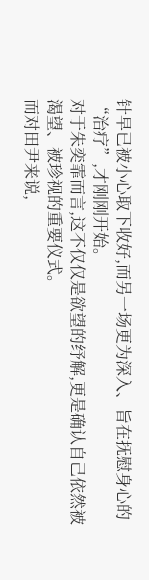针早已被小心取下收好,而另一场更为深入、旨在抚慰身心的“治疗”,才刚刚开始。
对于朱奕霏而言,这不仅仅是欲望的纾解,更是确认自己依然被渴望、被珍视的重要仪式。
而对田尹来说,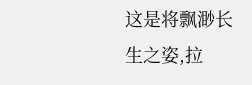这是将飘渺长生之姿,拉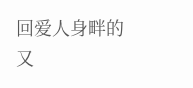回爱人身畔的又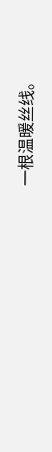一根温暖丝线。